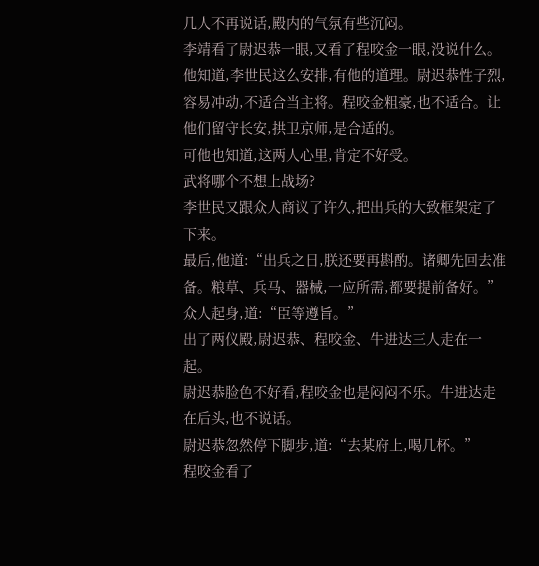几人不再说话,殿内的气氛有些沉闷。
李靖看了尉迟恭一眼,又看了程咬金一眼,没说什么。他知道,李世民这么安排,有他的道理。尉迟恭性子烈,容易冲动,不适合当主将。程咬金粗豪,也不适合。让他们留守长安,拱卫京师,是合适的。
可他也知道,这两人心里,肯定不好受。
武将哪个不想上战场?
李世民又跟众人商议了许久,把出兵的大致框架定了下来。
最后,他道:“出兵之日,朕还要再斟酌。诸卿先回去准备。粮草、兵马、器械,一应所需,都要提前备好。”
众人起身,道:“臣等遵旨。”
出了两仪殿,尉迟恭、程咬金、牛进达三人走在一起。
尉迟恭脸色不好看,程咬金也是闷闷不乐。牛进达走在后头,也不说话。
尉迟恭忽然停下脚步,道:“去某府上,喝几杯。”
程咬金看了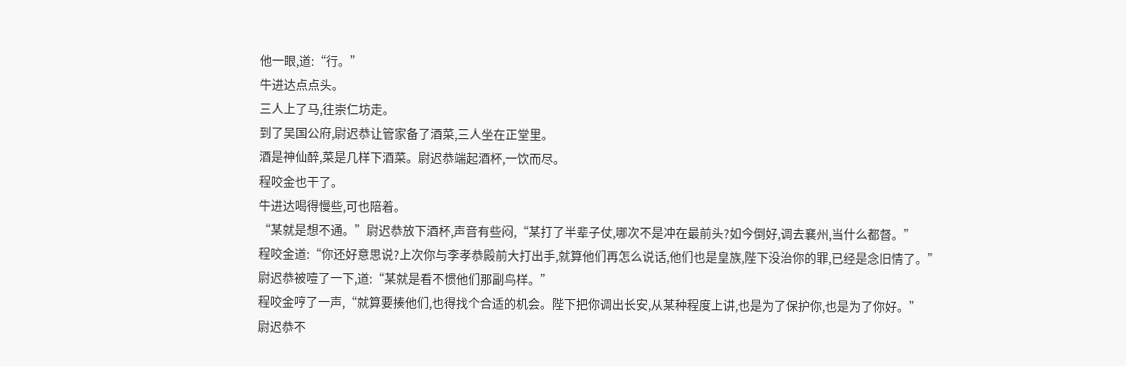他一眼,道:“行。”
牛进达点点头。
三人上了马,往崇仁坊走。
到了吴国公府,尉迟恭让管家备了酒菜,三人坐在正堂里。
酒是神仙醉,菜是几样下酒菜。尉迟恭端起酒杯,一饮而尽。
程咬金也干了。
牛进达喝得慢些,可也陪着。
“某就是想不通。”尉迟恭放下酒杯,声音有些闷,“某打了半辈子仗,哪次不是冲在最前头?如今倒好,调去襄州,当什么都督。”
程咬金道:“你还好意思说?上次你与李孝恭殿前大打出手,就算他们再怎么说话,他们也是皇族,陛下没治你的罪,已经是念旧情了。”
尉迟恭被噎了一下,道:“某就是看不惯他们那副鸟样。”
程咬金哼了一声,“就算要揍他们,也得找个合适的机会。陛下把你调出长安,从某种程度上讲,也是为了保护你,也是为了你好。”
尉迟恭不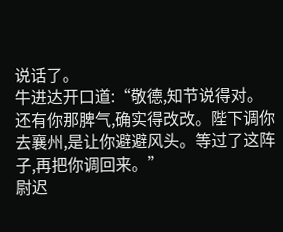说话了。
牛进达开口道:“敬德,知节说得对。还有你那脾气,确实得改改。陛下调你去襄州,是让你避避风头。等过了这阵子,再把你调回来。”
尉迟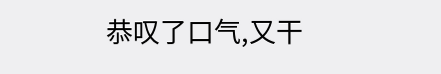恭叹了口气,又干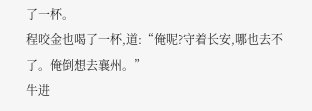了一杯。
程咬金也喝了一杯,道:“俺呢?守着长安,哪也去不了。俺倒想去襄州。”
牛进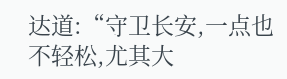达道:“守卫长安,一点也不轻松,尤其大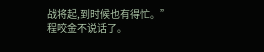战将起,到时候也有得忙。”
程咬金不说话了。